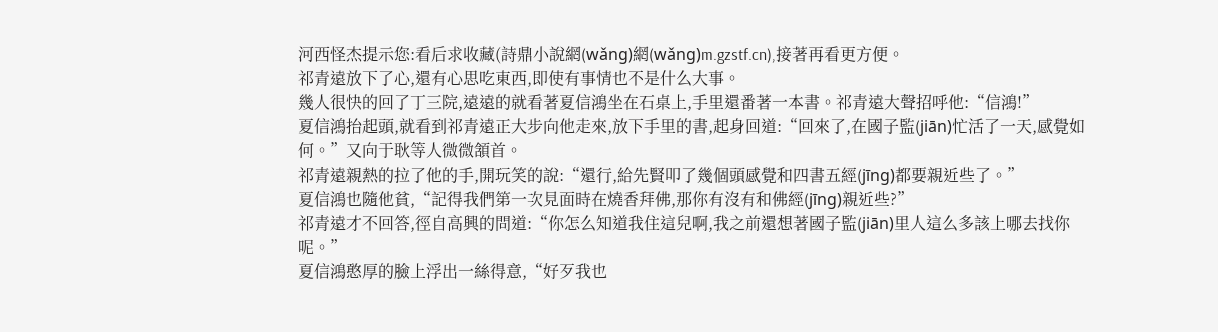河西怪杰提示您:看后求收藏(詩鼎小說網(wǎng)網(wǎng)m.gzstf.cn),接著再看更方便。
祁青遠放下了心,還有心思吃東西,即使有事情也不是什么大事。
幾人很快的回了丁三院,遠遠的就看著夏信鴻坐在石桌上,手里還番著一本書。祁青遠大聲招呼他:“信鴻!”
夏信鴻抬起頭,就看到祁青遠正大步向他走來,放下手里的書,起身回道:“回來了,在國子監(jiān)忙活了一天,感覺如何。”又向于耿等人微微頷首。
祁青遠親熱的拉了他的手,開玩笑的說:“還行,給先賢叩了幾個頭感覺和四書五經(jīng)都要親近些了。”
夏信鴻也隨他貧,“記得我們第一次見面時在燒香拜佛,那你有沒有和佛經(jīng)親近些?”
祁青遠才不回答,徑自高興的問道:“你怎么知道我住這兒啊,我之前還想著國子監(jiān)里人這么多該上哪去找你呢。”
夏信鴻憨厚的臉上浮出一絲得意,“好歹我也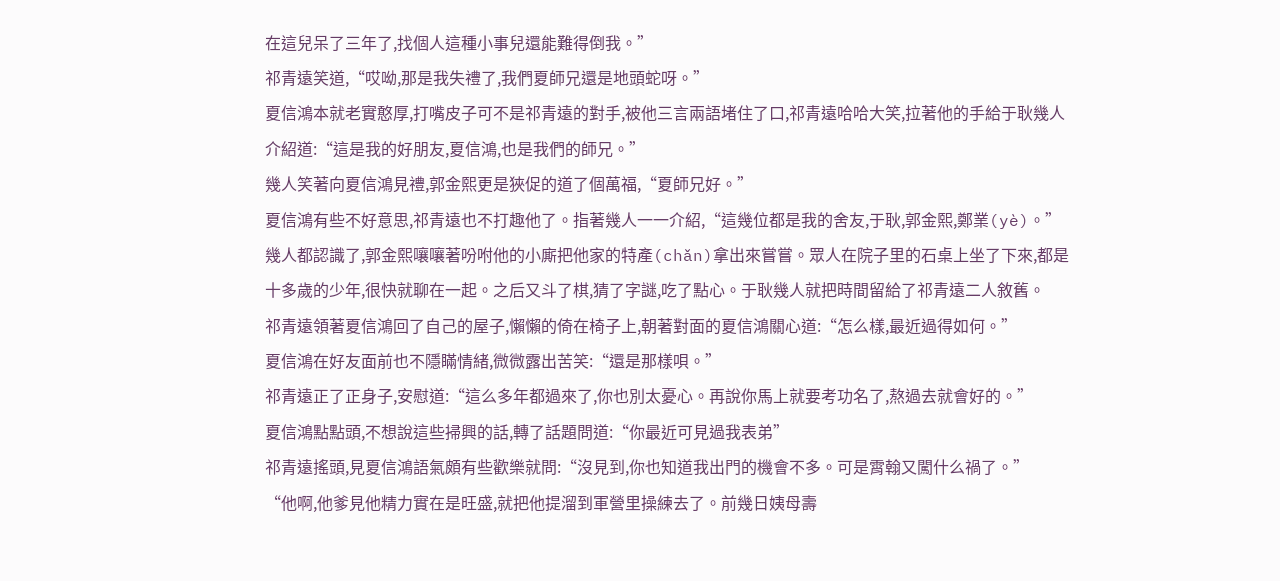在這兒呆了三年了,找個人這種小事兒還能難得倒我。”
祁青遠笑道,“哎呦,那是我失禮了,我們夏師兄還是地頭蛇呀。”
夏信鴻本就老實憨厚,打嘴皮子可不是祁青遠的對手,被他三言兩語堵住了口,祁青遠哈哈大笑,拉著他的手給于耿幾人介紹道:“這是我的好朋友,夏信鴻,也是我們的師兄。”
幾人笑著向夏信鴻見禮,郭金熙更是狹促的道了個萬福,“夏師兄好。”
夏信鴻有些不好意思,祁青遠也不打趣他了。指著幾人一一介紹,“這幾位都是我的舍友,于耿,郭金熙,鄭業(yè)。”
幾人都認識了,郭金熙嚷嚷著吩咐他的小廝把他家的特產(chǎn)拿出來嘗嘗。眾人在院子里的石桌上坐了下來,都是十多歲的少年,很快就聊在一起。之后又斗了棋,猜了字謎,吃了點心。于耿幾人就把時間留給了祁青遠二人敘舊。
祁青遠領著夏信鴻回了自己的屋子,懶懶的倚在椅子上,朝著對面的夏信鴻關心道:“怎么樣,最近過得如何。”
夏信鴻在好友面前也不隱瞞情緒,微微露出苦笑:“還是那樣唄。”
祁青遠正了正身子,安慰道:“這么多年都過來了,你也別太憂心。再說你馬上就要考功名了,熬過去就會好的。”
夏信鴻點點頭,不想說這些掃興的話,轉了話題問道:“你最近可見過我表弟”
祁青遠搖頭,見夏信鴻語氣頗有些歡樂就問:“沒見到,你也知道我出門的機會不多。可是霄翰又闖什么禍了。”
“他啊,他爹見他精力實在是旺盛,就把他提溜到軍營里操練去了。前幾日姨母壽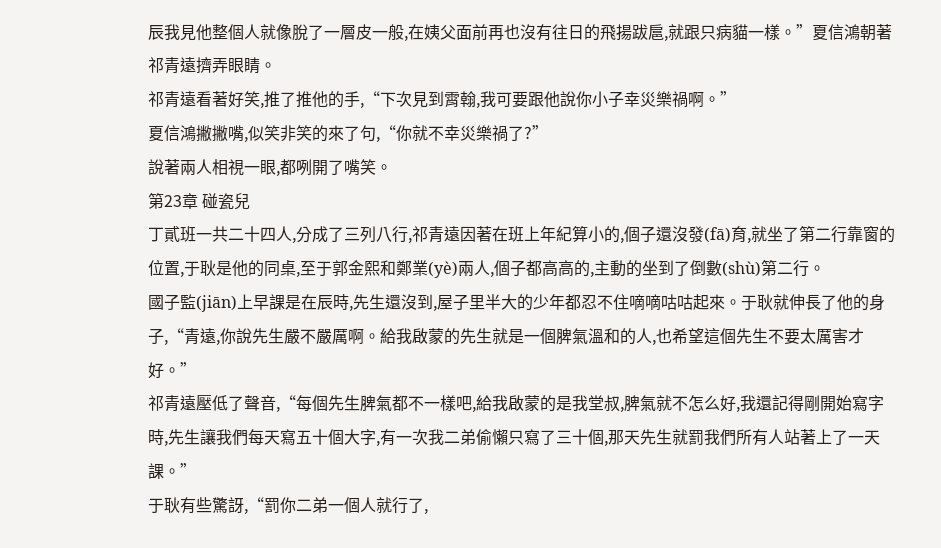辰我見他整個人就像脫了一層皮一般,在姨父面前再也沒有往日的飛揚跋扈,就跟只病貓一樣。”夏信鴻朝著祁青遠擠弄眼睛。
祁青遠看著好笑,推了推他的手,“下次見到霄翰,我可要跟他說你小子幸災樂禍啊。”
夏信鴻撇撇嘴,似笑非笑的來了句,“你就不幸災樂禍了?”
說著兩人相視一眼,都咧開了嘴笑。
第23章 碰瓷兒
丁貳班一共二十四人,分成了三列八行,祁青遠因著在班上年紀算小的,個子還沒發(fā)育,就坐了第二行靠窗的位置,于耿是他的同桌,至于郭金熙和鄭業(yè)兩人,個子都高高的,主動的坐到了倒數(shù)第二行。
國子監(jiān)上早課是在辰時,先生還沒到,屋子里半大的少年都忍不住嘀嘀咕咕起來。于耿就伸長了他的身子,“青遠,你說先生嚴不嚴厲啊。給我啟蒙的先生就是一個脾氣溫和的人,也希望這個先生不要太厲害才好。”
祁青遠壓低了聲音,“每個先生脾氣都不一樣吧,給我啟蒙的是我堂叔,脾氣就不怎么好,我還記得剛開始寫字時,先生讓我們每天寫五十個大字,有一次我二弟偷懶只寫了三十個,那天先生就罰我們所有人站著上了一天課。”
于耿有些驚訝,“罰你二弟一個人就行了,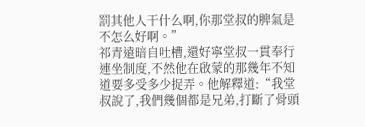罰其他人干什么啊,你那堂叔的脾氣是不怎么好啊。”
祁青遠暗自吐槽,還好寧堂叔一貫奉行連坐制度,不然他在啟蒙的那幾年不知道要多受多少捉弄。他解釋道:“我堂叔說了,我們幾個都是兄弟,打斷了骨頭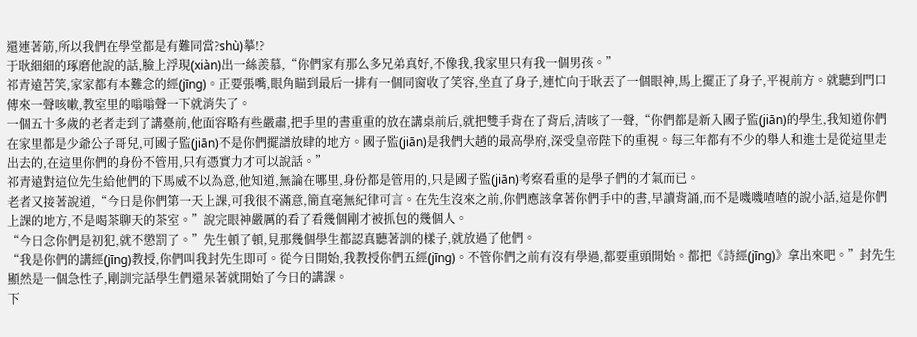還連著筋,所以我們在學堂都是有難同當?shù)摹!?
于耿細細的琢磨他說的話,臉上浮現(xiàn)出一絲羨慕,“你們家有那么多兄弟真好,不像我,我家里只有我一個男孩。”
祁青遠苦笑,家家都有本難念的經(jīng)。正要張嘴,眼角瞄到最后一排有一個同窗收了笑容,坐直了身子,連忙向于耿丟了一個眼神,馬上擺正了身子,平視前方。就聽到門口傳來一聲咳嗽,教室里的嗡嗡聲一下就消失了。
一個五十多歲的老者走到了講臺前,他面容略有些嚴肅,把手里的書重重的放在講桌前后,就把雙手背在了背后,清咳了一聲,“你們都是新入國子監(jiān)的學生,我知道你們在家里都是少爺公子哥兒,可國子監(jiān)不是你們擺譜放肆的地方。國子監(jiān)是我們大趙的最高學府,深受皇帝陛下的重視。每三年都有不少的舉人和進士是從這里走出去的,在這里你們的身份不管用,只有憑實力才可以說話。”
祁青遠對這位先生給他們的下馬威不以為意,他知道,無論在哪里,身份都是管用的,只是國子監(jiān)考察看重的是學子們的才氣而已。
老者又接著說道,“今日是你們第一天上課,可我很不滿意,簡直毫無紀律可言。在先生沒來之前,你們應該拿著你們手中的書,早讀背誦,而不是嘰嘰喳喳的說小話,這是你們上課的地方,不是喝茶聊天的茶室。”說完眼神嚴厲的看了看幾個剛才被抓包的幾個人。
“今日念你們是初犯,就不懲罰了。”先生頓了頓,見那幾個學生都認真聽著訓的樣子,就放過了他們。
“我是你們的講經(jīng)教授,你們叫我封先生即可。從今日開始,我教授你們五經(jīng)。不管你們之前有沒有學過,都要重頭開始。都把《詩經(jīng)》拿出來吧。”封先生顯然是一個急性子,剛訓完話學生們還呆著就開始了今日的講課。
下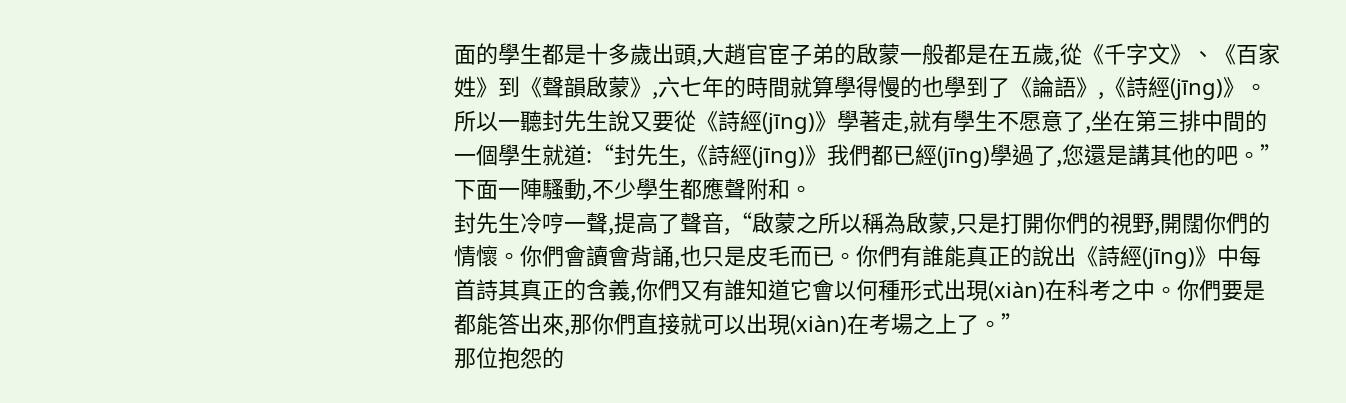面的學生都是十多歲出頭,大趙官宦子弟的啟蒙一般都是在五歲,從《千字文》、《百家姓》到《聲韻啟蒙》,六七年的時間就算學得慢的也學到了《論語》,《詩經(jīng)》。
所以一聽封先生說又要從《詩經(jīng)》學著走,就有學生不愿意了,坐在第三排中間的一個學生就道:“封先生,《詩經(jīng)》我們都已經(jīng)學過了,您還是講其他的吧。”
下面一陣騷動,不少學生都應聲附和。
封先生冷哼一聲,提高了聲音,“啟蒙之所以稱為啟蒙,只是打開你們的視野,開闊你們的情懷。你們會讀會背誦,也只是皮毛而已。你們有誰能真正的說出《詩經(jīng)》中每首詩其真正的含義,你們又有誰知道它會以何種形式出現(xiàn)在科考之中。你們要是都能答出來,那你們直接就可以出現(xiàn)在考場之上了。”
那位抱怨的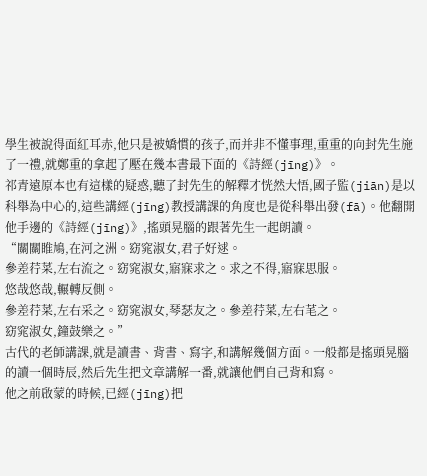學生被說得面紅耳赤,他只是被嬌慣的孩子,而并非不懂事理,重重的向封先生施了一禮,就鄭重的拿起了壓在幾本書最下面的《詩經(jīng)》。
祁青遠原本也有這樣的疑惑,聽了封先生的解釋才恍然大悟,國子監(jiān)是以科舉為中心的,這些講經(jīng)教授講課的角度也是從科舉出發(fā)。他翻開他手邊的《詩經(jīng)》,搖頭晃腦的跟著先生一起朗讀。
“關關睢鳩,在河之洲。窈窕淑女,君子好逑。
參差荇菜,左右流之。窈窕淑女,寤寐求之。求之不得,寤寐思服。
悠哉悠哉,輾轉反側。
參差荇菜,左右采之。窈窕淑女,琴瑟友之。參差荇菜,左右芼之。
窈窕淑女,鐘鼓樂之。”
古代的老師講課,就是讀書、背書、寫字,和講解幾個方面。一般都是搖頭晃腦的讀一個時辰,然后先生把文章講解一番,就讓他們自己背和寫。
他之前啟蒙的時候,已經(jīng)把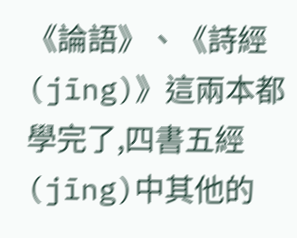《論語》、《詩經(jīng)》這兩本都學完了,四書五經(jīng)中其他的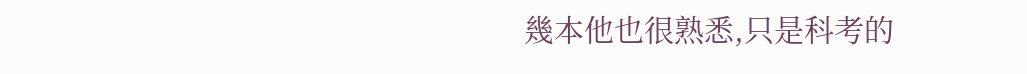幾本他也很熟悉,只是科考的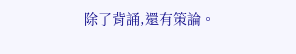除了背誦,還有策論。